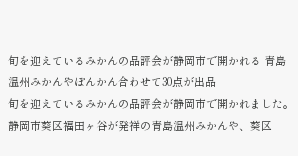旬を迎えているみかんの品評会が静岡市で開かれる 青島温州みかんやぽんかん合わせて30点が出品
旬を迎えているみかんの品評会が静岡市で開かれました。
静岡市葵区福田ヶ谷が発祥の青島温州みかんや、葵区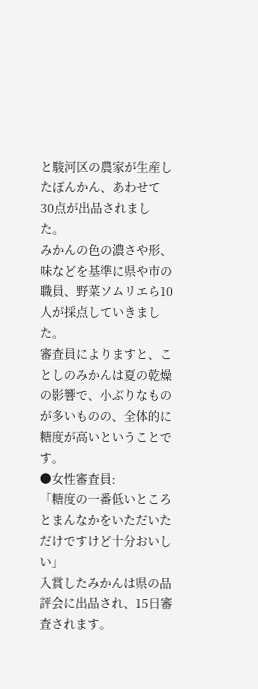と駿河区の農家が生産したぽんかん、あわせて30点が出品されました。
みかんの色の濃さや形、味などを基準に県や市の職員、野菜ソムリエら10人が採点していきました。
審査員によりますと、ことしのみかんは夏の乾燥の影響で、小ぶりなものが多いものの、全体的に糖度が高いということです。
●女性審査員:
「糖度の一番低いところとまんなかをいただいただけですけど十分おいしい」
入賞したみかんは県の品評会に出品され、15日審査されます。